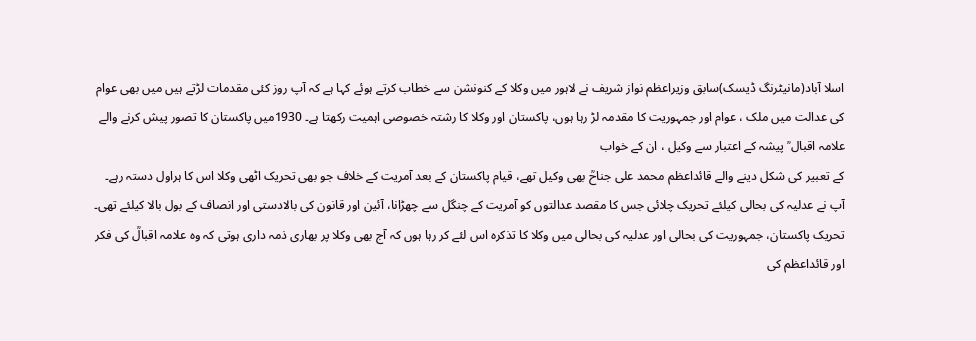اسلا آباد(مانیٹرنگ ڈیسک)سابق وزیراعظم نواز شریف نے لاہور میں وکلا کے کنونشن سے خطاب کرتے ہوئے کہا ہے کہ آپ روز کئی مقدمات لڑتے ہیں میں بھی عوام کی عدالت میں ملک ، عوام اور جمہوریت کا مقدمہ لڑ رہا ہوں، پاکستان اور وکلا کا رشتہ خصوصی اہمیت رکھتا ہے۔ 1930میں پاکستان کا تصور پیش کرنے والے علامہ اقبال ؒ پیشہ کے اعتبار سے وکیل ، ان کے خواب
کے تعبیر کی شکل دینے والے قائداعظم محمد علی جناحؒ بھی وکیل تھے، قیام پاکستان کے بعد آمریت کے خلاف جو بھی تحریک اٹھی وکلا اس کا ہراول دستہ رہے۔ آپ نے عدلیہ کی بحالی کیلئے تحریک چلائی جس کا مقصد عدالتوں کو آمریت کے چنگل سے چھڑانا، آئین اور قانون کی بالادستی اور انصاف کے بول بالا کیلئے تھی۔ تحریک پاکستان، جمہوریت کی بحالی اور عدلیہ کی بحالی میں وکلا کا تذکرہ اس لئے کر رہا ہوں کہ آج بھی وکلا پر بھاری ذمہ داری ہوتی کہ وہ علامہ اقبالؒ کی فکر اور قائداعظم کی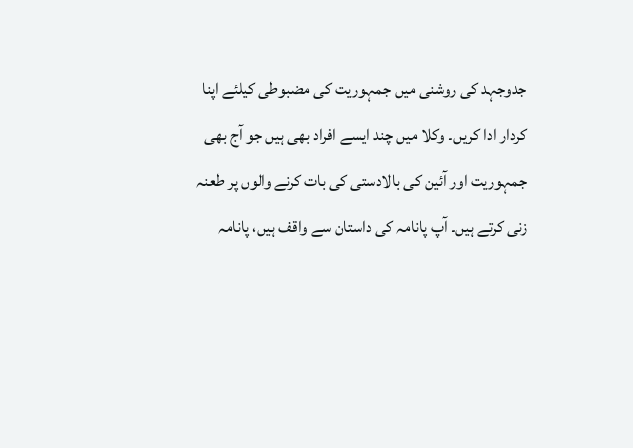جدوجہد کی روشنی میں جمہوریت کی مضبوطی کیلئے اپنا کردار ادا کریں۔ وکلا میں چند ایسے افراد بھی ہیں جو آج بھی جمہوریت اور آئین کی بالادستی کی بات کرنے والوں پر طعنہ زنی کرتے ہیں۔ آپ پانامہ کی داستان سے واقف ہیں، پانامہ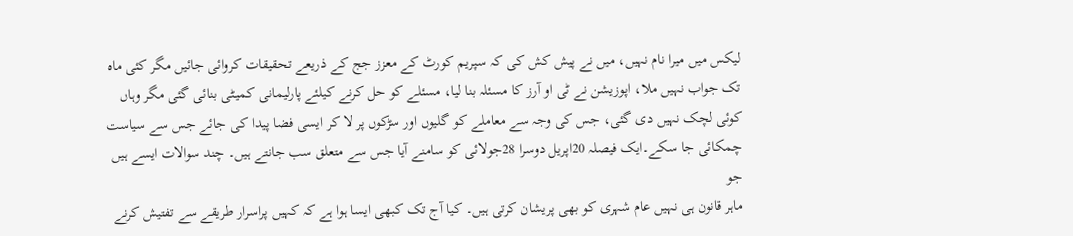لیکس میں میرا نام نہیں، میں نے پیش کش کی کہ سپریم کورٹ کے معزز جج کے ذریعے تحقیقات کروائی جائیں مگر کئی ماہ تک جواب نہیں ملا، اپوزیشن نے ٹی او آرز کا مسئلہ بنا لیا، مسئلے کو حل کرنے کیلئے پارلیمانی کمیـٹی بنائی گئی مگر وہاں کوئی لچک نہیں دی گئی، جس کی وجہ سے معاملے کو گلیوں اور سڑکوں پر لا کر ایسی فضا پیدا کی جائے جس سے سیاست چمکائی جا سکے۔ایک فیصلہ 20اپریل دوسرا 28جولائی کو سامنے آیا جس سے متعلق سب جانتے ہیں۔ چند سوالات ایسے ہیں جو
ماہر قانون ہی نہیں عام شہری کو بھی پریشان کرتی ہیں۔ کیا آج تک کبھی ایسا ہوا ہے کہ کہیں پراسرار طریقے سے تفتیش کرنے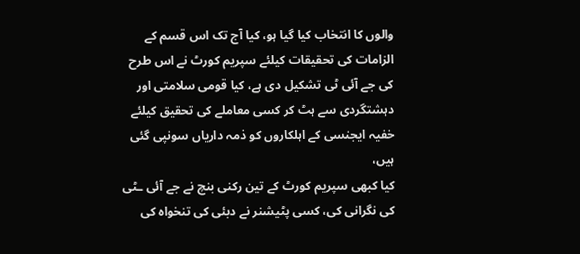والوں کا انتخاب کیا گیا ہو، کیا آج تک اس قسم کے الزامات کی تحقیقات کیلئے سپریم کورٹ نے اس طرح کی جے آئی ٹی تشکیل دی ہے، کیا قومی سلامتی اور دہشتگردی سے ہٹ کر کسی معاملے کی تحقیق کیلئے خفیہ ایجنسی کے اہلکاروں کو ذمہ داریاں سونپی گئی ہیں،
کیا کبھی سپریم کورٹ کے تین رکنی بنچ نے جے آئی ـٹی کی نگرانی کی، کسی پٹیشنر نے دبئی کی تنخواہ کی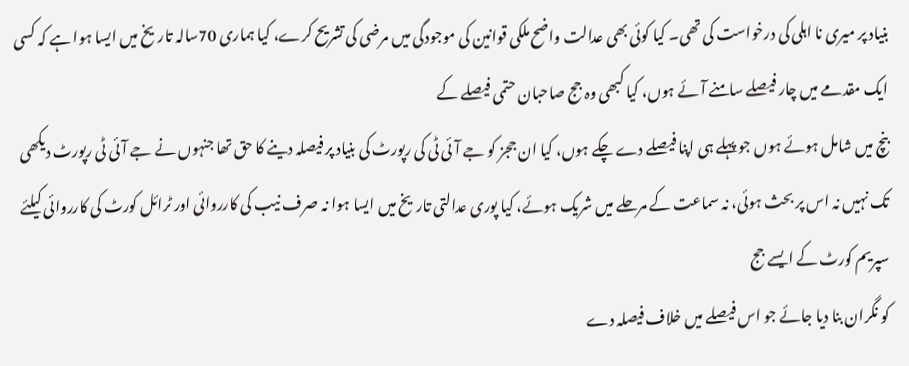بنیاد پر میری نا اہلی کی درخواست کی تھی۔ کیا کوئی بھی عدالت واضح ملکی قوانین کی موجودگی میں مرضی کی تشریح کرے، کیا ہماری 70سالہ تاریخ میں ایسا ہوا ہے کہ کسی ایک مقدمے میں چار فیصلے سامنے آئے ہوں، کیا کبھی وہ جج صاحبان حتمی فیصلے کے
بنچ میں شامل ہوئے ہوں جو پہلے ہی اپنا فیصلے دے چکے ہوں، کیا ان ججز کو جے آئی ٹی کی رپورٹ کی بنیاد پر فیصلہ دینے کا حق تھا جنہوں نے جے آئی ٹی رپورٹ دیکھی تک نہیں نہ اس پر بحث ہوئی، نہ سماعت کے مرحلے میں شریک ہوئے، کیا پوری عدالتی تاریخ میں ایسا ہوا نہ صرف نیب کی کارروائی اور ٹرائل کورٹ کی کارروائی کیلئے سپریم کورٹ کے ایسے جج
کو نگران بنا دیا جائے جو اس فیصلے میں خلاف فیصلہ دے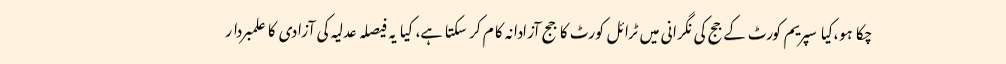چکا ہو،کیا سپریم کورٹ کے جج کی نگرانی میں ٹرائل کورٹ کا جج آزادانہ کام کر سکتا ہے، کیا یہ فیصلہ عدلیہ کی آزادی کا علمبردار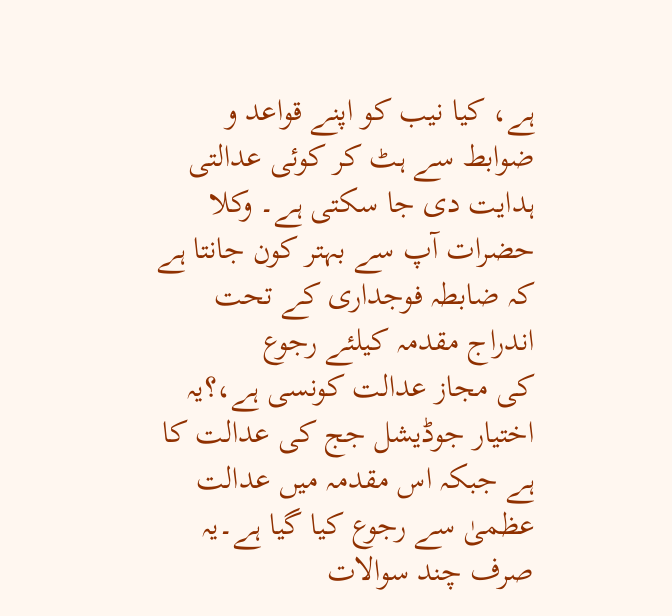ہے، کیا نیب کو اپنے قواعد و ضوابط سے ہٹ کر کوئی عدالتی ہدایت دی جا سکتی ہے۔ وکلا حضرات آپ سے بہتر کون جانتا ہے کہ ضابطہ فوجداری کے تحت اندراج مقدمہ کیلئے رجوع
کی مجاز عدالت کونسی ہے،؟یہ اختیار جوڈیشل جج کی عدالت کا ہے جبکہ اس مقدمہ میں عدالت عظمیٰ سے رجوع کیا گیا ہے۔یہ صرف چند سوالات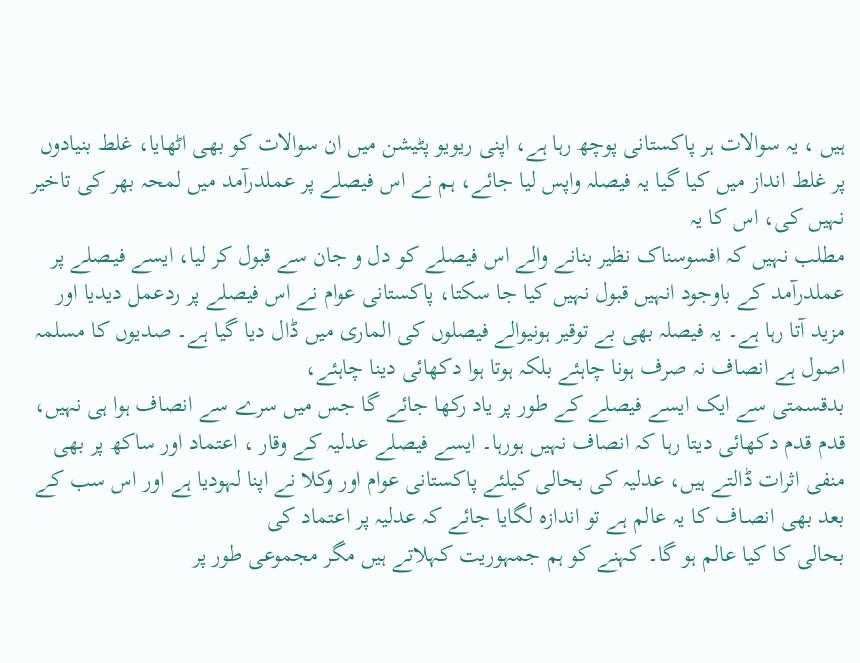ہیں ، یہ سوالات ہر پاکستانی پوچھ رہا ہے، اپنی ریویو پٹیشن میں ان سوالات کو بھی اٹھایا، غلط بنیادوں پر غلط انداز میں کیا گیا یہ فیصلہ واپس لیا جائے، ہم نے اس فیصلے پر عملدرآمد میں لمحہ بھر کی تاخیر نہیں کی، اس کا یہ
مطلب نہیں کہ افسوسناک نظیر بنانے والے اس فیصلے کو دل و جان سے قبول کر لیا، ایسے فیـصلے پر عملدرآمد کے باوجود انہیں قبول نہیں کیا جا سکتا، پاکستانی عوام نے اس فیصلے پر ردعمل دیدیا اور مزید آتا رہا ہے۔ یہ فیصلہ بھی بے توقیر ہونیوالے فیصلوں کی الماری میں ڈال دیا گیا ہے۔ صدیوں کا مسلمہ اصول ہے انصاف نہ صرف ہونا چاہئے بلکہ ہوتا ہوا دکھائی دینا چاہئے،
بدقسمتی سے ایک ایسے فیصلے کے طور پر یاد رکھا جائے گا جس میں سرے سے انصاف ہوا ہی نہیں، قدم قدم دکھائی دیتا رہا کہ انصاف نہیں ہورہا۔ ایسے فیصلے عدلیہ کے وقار ، اعتماد اور ساکھ پر بھی منفی اثرات ڈالتے ہیں، عدلیہ کی بحالی کیلئے پاکستانی عوام اور وکلا نے اپنا لہودیا ہے اور اس سب کے بعد بھی انصـاف کا یہ عالم ہے تو اندازہ لگایا جائے کہ عدلیہ پر اعتماد کی
بحالی کا کیا عالم ہو گا۔ کہنے کو ہم جمہوریت کہلاتے ہیں مگر مجموعی طور پر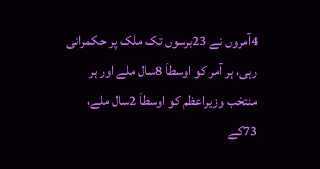4آمروں نے 23برسوں تک ملک پر حکمرانی رہی، ہر آمر کو اوسطاَ 8سال ملے اور ہر منتخب وزیراعظم کو اوسطاَ 2سال ملے، 73کے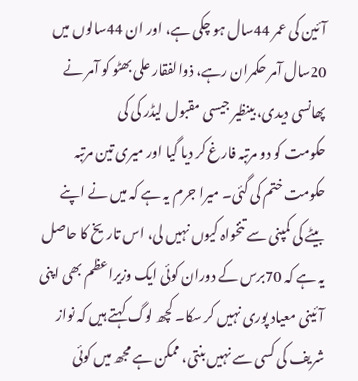آئین کی عمر 44سال ہو چکی ہے، اور ان 44سالوں میں 20سال آمر حکمران رہے، ذوالفقار علی بھٹو کو آمر نے پھانسی دیدی، بینظیر جیسی مقبول لیڈر کی کی
حکومت کو دو مرتبہ فارغ کر دیا گیا اور میری تین مرتبہ حکومت ختم کی گئی۔ میرا جرم یہ ہے کہ میں نے اپنے بیٹے کی کمپنی سے تنخواہ کیوں نہیں لی، اس تاریخ کا حاصل یہ ہے کہ 70برس کے دوران کوئی ایک وزیراعظم بھی اپنی آئینی معیاد پوری نہیں کر سکا۔ کچھ لوگ کہتے ہیں کہ نواز شریف کی کسی سے نہیں بنتی، ممکن ہے مجھ میں کوئی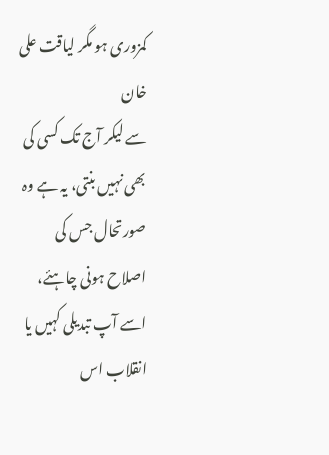کمزوری ہو مگر لیاقت علی خان
سے لیکر آج تک کسی کی بھی نہیں بنتی، یہ ہے وہ صورتحال جس کی اصلاح ہونی چاہئے، اسے آپ تبدیلی کہیں یا انقلاب اس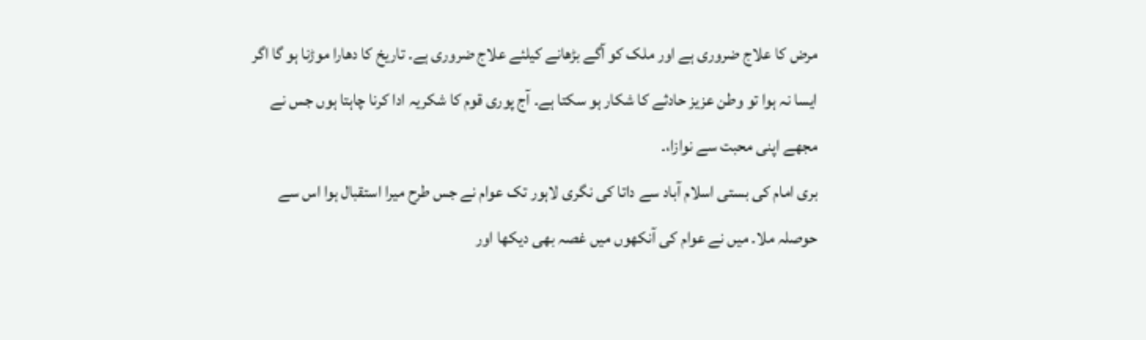مرض کا علاج ضروری ہے اور ملک کو آگے بڑھانے کیلئے علاج ضروری ہے۔ تاریخ کا دھارا موڑنا ہو گا اگر ایسا نہ ہوا تو وطن عزیز حادثے کا شکار ہو سکتا ہے۔ آج پوری قوم کا شکریہ ادا کرنا چاہتا ہوں جس نے مجھے اپنی محبت سے نوازا،۔
بری امام کی بستی اسلام آباد سے داتا کی نگری لاہور تک عوام نے جس طرح میرا استقبال ہوا اس سے حوصلہ ملا۔ میں نے عوام کی آنکھوں میں غصہ بھی دیکھا اور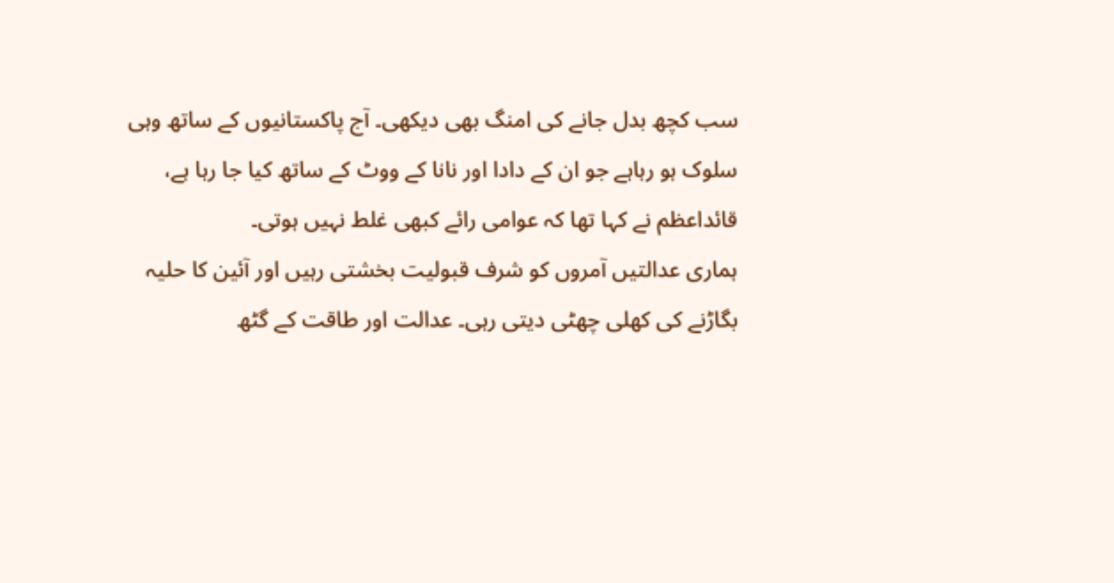سب کچھ بدل جانے کی امنگ بھی دیکھی۔ آج پاکستانیوں کے ساتھ وہی سلوک ہو رہاہے جو ان کے دادا اور نانا کے ووٹ کے ساتھ کیا جا رہا ہے، قائداعظم نے کہا تھا کہ عوامی رائے کبھی غلط نہیں ہوتی۔
ہماری عدالتیں آمروں کو شرف قبولیت بخشتی رہیں اور آئین کا حلیہ بگاڑنے کی کھلی چھٹی دیتی رہی۔ عدالت اور طاقت کے گٹھ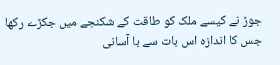جوڑ نے کیسے ملک کو طاقت کے شکنجے میں جکڑے رکھا جس کا اندازہ اس بات سے با آسانی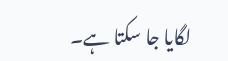لگایا جا سکتا ہے۔